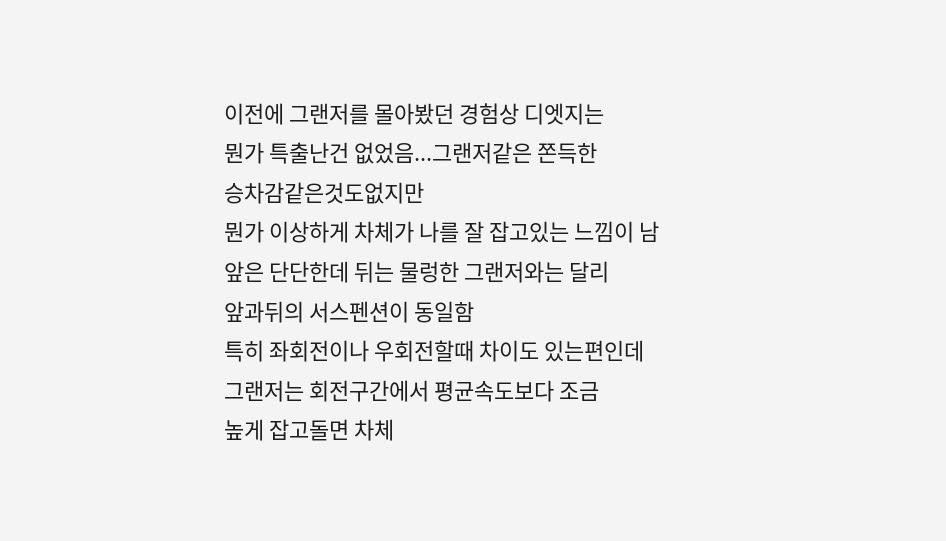이전에 그랜저를 몰아봤던 경험상 디엣지는
뭔가 특출난건 없었음...그랜저같은 쫀득한
승차감같은것도없지만
뭔가 이상하게 차체가 나를 잘 잡고있는 느낌이 남
앞은 단단한데 뒤는 물렁한 그랜저와는 달리
앞과뒤의 서스펜션이 동일함
특히 좌회전이나 우회전할때 차이도 있는편인데
그랜저는 회전구간에서 평균속도보다 조금
높게 잡고돌면 차체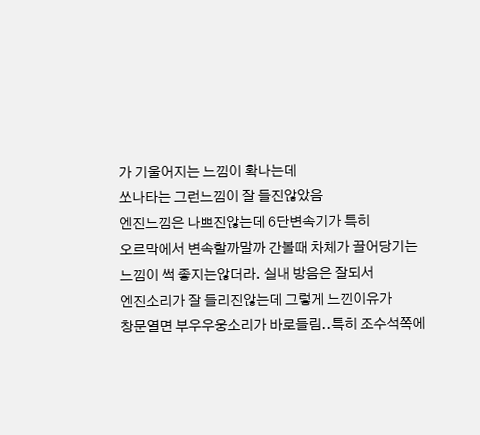가 기울어지는 느낌이 확나는데
쏘나타는 그런느낌이 잘 들진않았음
엔진느낌은 나쁘진않는데 6단변속기가 특히
오르막에서 변속할까말까 간볼때 차체가 끌어당기는
느낌이 썩 좋지는않더라. 실내 방음은 잘되서
엔진소리가 잘 들리진않는데 그렇게 느낀이유가
창문열면 부우우웅소리가 바로들림..특히 조수석쪽에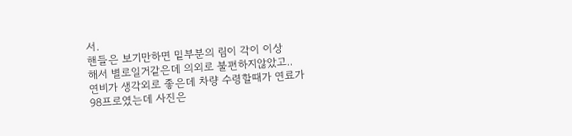서.
핸들은 보기만하면 밑부분의 림이 각이 이상
해서 별로일거같은데 의외로 불편하지않았고..
연비가 생각외로 좋은데 차량 수령할때가 연료가
98프로였는데 사진은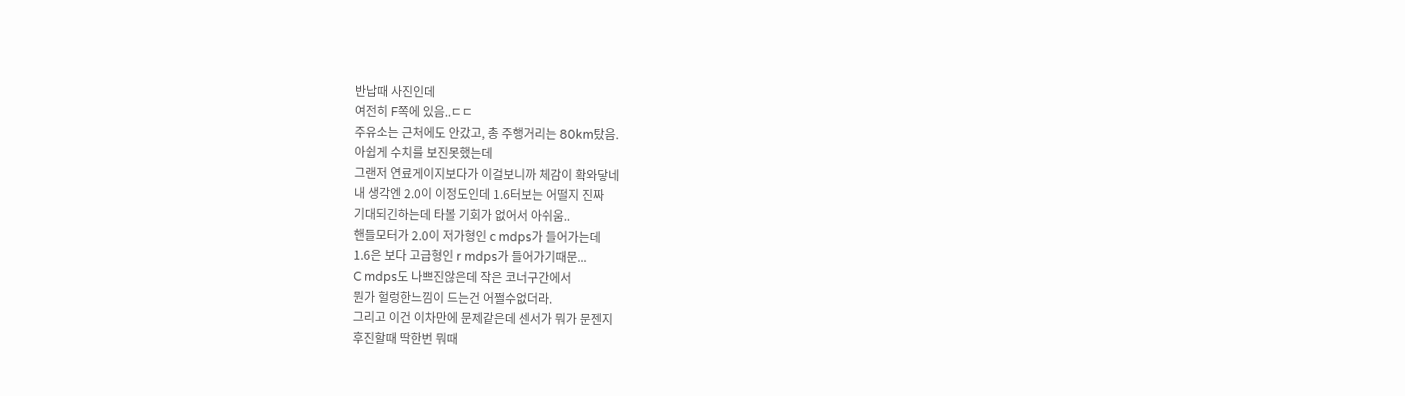반납때 사진인데
여전히 F쪽에 있음..ㄷㄷ
주유소는 근처에도 안갔고, 총 주행거리는 80km탔음.
아쉽게 수치를 보진못했는데
그랜저 연료게이지보다가 이걸보니까 체감이 확와닿네
내 생각엔 2.0이 이정도인데 1.6터보는 어떨지 진짜
기대되긴하는데 타볼 기회가 없어서 아쉬움..
핸들모터가 2.0이 저가형인 c mdps가 들어가는데
1.6은 보다 고급형인 r mdps가 들어가기때문...
C mdps도 나쁘진않은데 작은 코너구간에서
뭔가 헐렁한느낌이 드는건 어쩔수없더라.
그리고 이건 이차만에 문제같은데 센서가 뭐가 문젠지
후진할때 딱한번 뭐때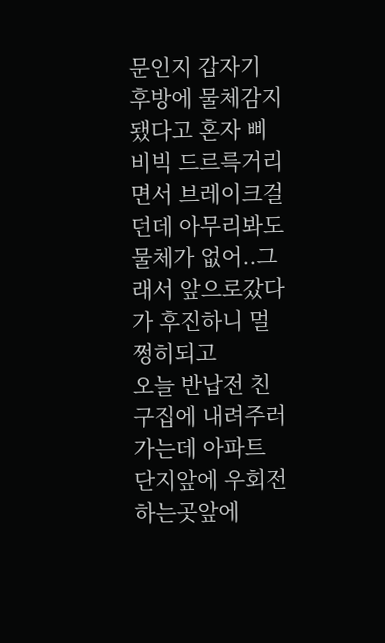문인지 갑자기 후방에 물체감지
됐다고 혼자 삐비빅 드르륵거리면서 브레이크걸던데 아무리봐도
물체가 없어..그래서 앞으로갔다가 후진하니 멀쩡히되고
오늘 반납전 친구집에 내려주러가는데 아파트
단지앞에 우회전하는곳앞에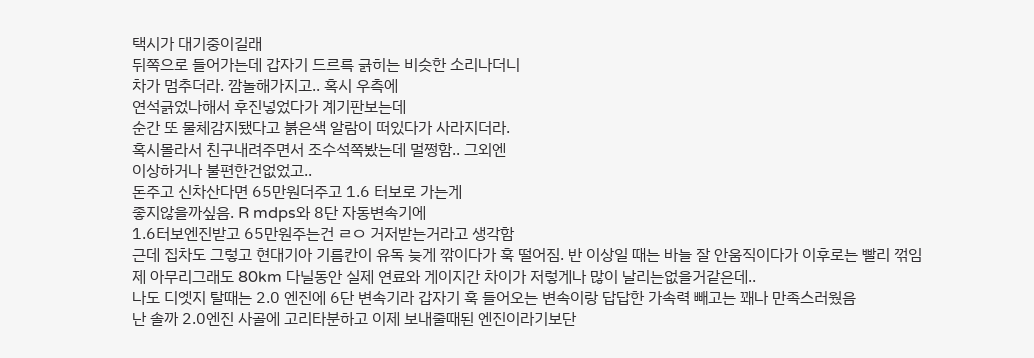택시가 대기중이길래
뒤쪽으로 들어가는데 갑자기 드르륵 긁히는 비슷한 소리나더니
차가 멈추더라. 깜놀해가지고.. 혹시 우측에
연석긁었나해서 후진넣었다가 계기판보는데
순간 또 물체감지됐다고 붉은색 알람이 떠있다가 사라지더라.
혹시몰라서 친구내려주면서 조수석쪽봤는데 멀쩡함.. 그외엔
이상하거나 불편한건없었고..
돈주고 신차산다면 65만원더주고 1.6 터보로 가는게
좋지않을까싶음. R mdps와 8단 자동변속기에
1.6터보엔진받고 65만원주는건 ㄹㅇ 거저받는거라고 생각함
근데 집차도 그렇고 현대기아 기름칸이 유독 늦게 깎이다가 훅 떨어짐. 반 이상일 때는 바늘 잘 안움직이다가 이후로는 빨리 꺾임
제 아무리그래도 80km 다닐동안 실제 연료와 게이지간 차이가 저렇게나 많이 날리는없을거같은데..
나도 디엣지 탈때는 2.0 엔진에 6단 변속기라 갑자기 훅 들어오는 변속이랑 답답한 가속력 빼고는 꽤나 만족스러웠음
난 솔까 2.0엔진 사골에 고리타분하고 이제 보내줄때된 엔진이라기보단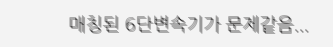매칭된 6단변속기가 문제같음...